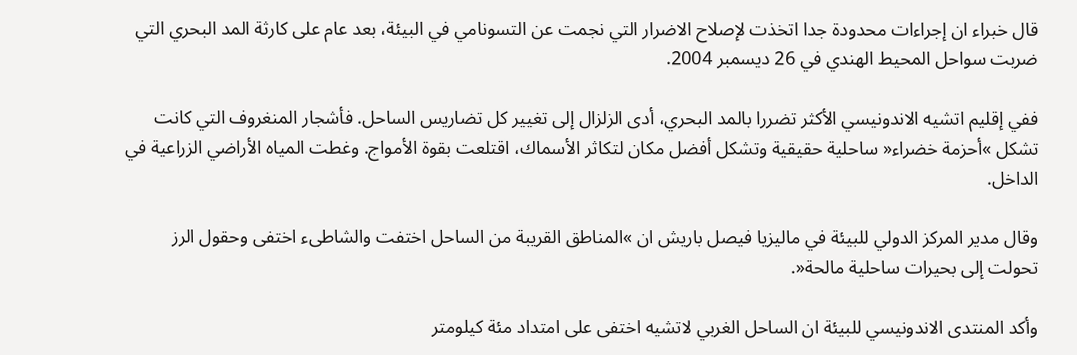قال خبراء ان إجراءات محدودة جدا اتخذت لإصلاح الاضرار التي نجمت عن التسونامي في البيئة، بعد عام على كارثة المد البحري التي ضربت سواحل المحيط الهندي في 26 ديسمبر 2004.

ففي إقليم اتشيه الاندونيسي الأكثر تضررا بالمد البحري، أدى الزلزال إلى تغيير كل تضاريس الساحل. فأشجار المنغروف التي كانت تشكل »أحزمة خضراء« ساحلية حقيقية وتشكل أفضل مكان لتكاثر الأسماك، اقتلعت بقوة الأمواج. وغطت المياه الأراضي الزراعية في الداخل.

وقال مدير المركز الدولي للبيئة في ماليزيا فيصل باريش ان »المناطق القريبة من الساحل اختفت والشاطىء اختفى وحقول الرز تحولت إلى بحيرات ساحلية مالحة«.

وأكد المنتدى الاندونيسي للبيئة ان الساحل الغربي لاتشيه اختفى على امتداد مئة كيلومتر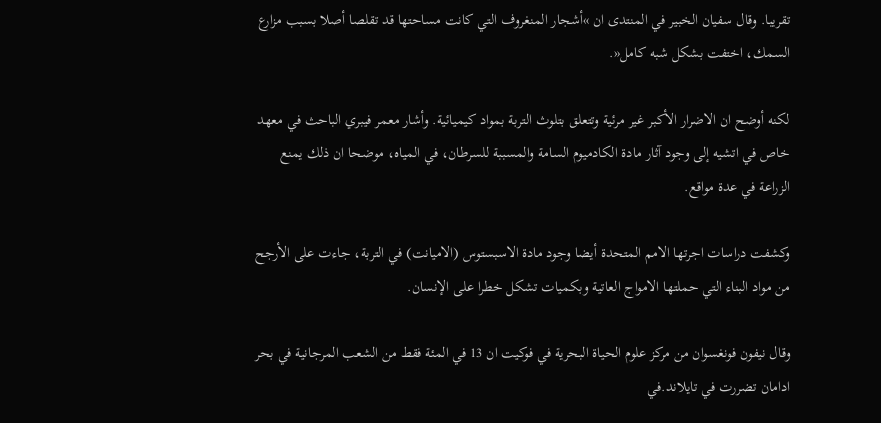تقريبا. وقال سفيان الخبير في المنتدى ان »أشجار المنغروف التي كانت مساحتها قد تقلصا أصلا بسبب مزارع السمك، اختفت بشكل شبه كامل«.

لكنه أوضح ان الاضرار الأكبر غير مرئية وتتعلق بتلوث التربة بمواد كيميائية. وأشار معمر فيبري الباحث في معهد خاص في اتشيه إلى وجود آثار مادة الكادميوم السامة والمسببة للسرطان، في المياه، موضحا ان ذلك يمنع الزراعة في عدة مواقع.

وكشفت دراسات اجرتها الامم المتحدة أيضا وجود مادة الاسبستوس (الاميانت) في التربة، جاءت على الأرجح من مواد البناء التي حملتها الامواج العاتية وبكميات تشكل خطرا على الإنسان.

وقال نيفون فونغسوان من مركز علوم الحياة البحرية في فوكيت ان 13 في المئة فقط من الشعب المرجانية في بحر ادامان تضررت في تايلاند.في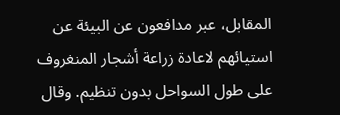المقابل، عبر مدافعون عن البيئة عن استيائهم لاعادة زراعة أشجار المنغروف على طول السواحل بدون تنظيم. وقال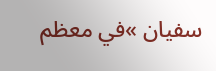سفيان »في معظم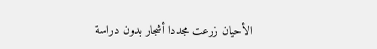الأحيان زرعت مجددا أشجار بدون دراسة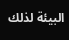البيئة لذلك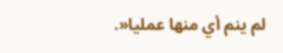لم ينم أي منها عمليا«.